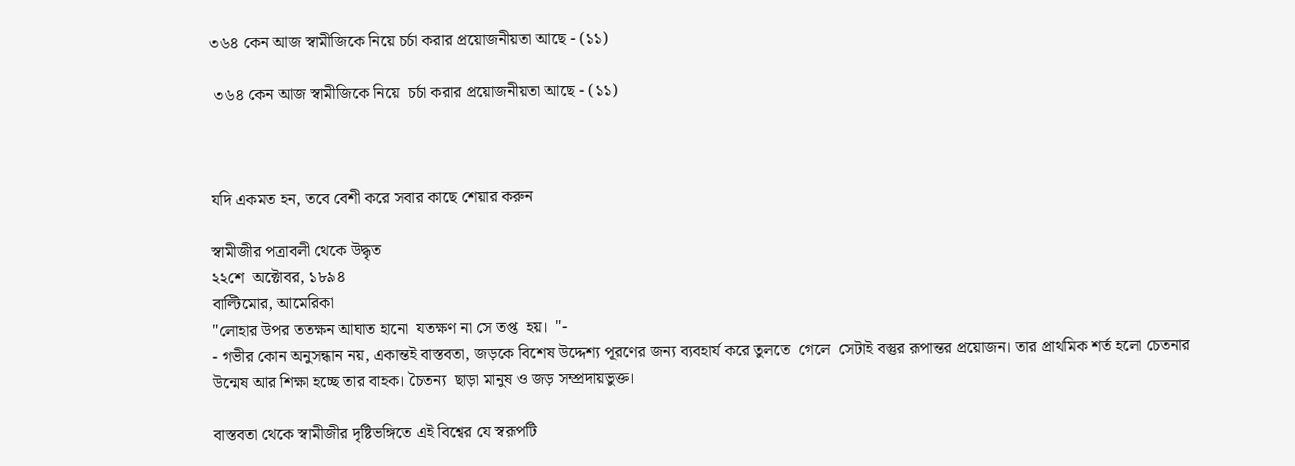৩৬৪ কেন আজ স্বামীজিকে নিয়ে চর্চা করার প্রয়োজনীয়তা আছে - (১১)

 ৩৬৪ কেন আজ স্বামীজিকে নিয়ে  চর্চা করার প্রয়োজনীয়তা আছে - (১১)



যদি একমত হন, তবে বেশী করে সবার কাছে শেয়ার করুন

স্বামীজীর পত্রাবলী থেকে উদ্ধৃত
২২শে  অক্টোবর, ১৮৯৪
বাল্টিমোর, আমেরিকা
"লোহার উপর ততক্ষন আঘাত হানো  যতক্ষণ না সে তপ্ত  হয়।  "-
- গভীর কোন অনুসন্ধান নয়, একান্তই বাস্তবতা, জড়কে বিশেষ উদ্দেশ্য পূরণের জন্য ব্যবহার্য করে তুলতে  গেলে  সেটাই বস্তুর রূপান্তর প্রয়োজন। তার প্রাথমিক শর্ত হলো চেতনার উন্মেষ আর শিক্ষা হচ্ছে তার বাহক। চৈতন্য  ছাড়া মানুষ ও জড় সম্প্রদায়ভুক্ত।

বাস্তবতা থেকে স্বামীজীর দৃষ্টিভঙ্গিতে এই বিশ্বের যে স্বরূপটি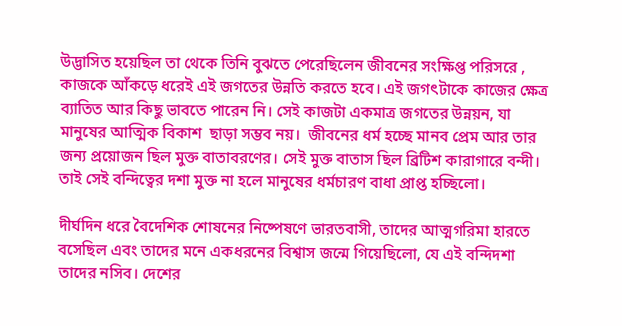উদ্ভাসিত হয়েছিল তা থেকে তিনি বুঝতে পেরেছিলেন জীবনের সংক্ষিপ্ত পরিসরে , কাজকে আঁকড়ে ধরেই এই জগতের উন্নতি করতে হবে। এই জগৎটাকে কাজের ক্ষেত্র ব্যাতিত আর কিছু ভাবতে পারেন নি। সেই কাজটা একমাত্র জগতের উন্নয়ন, যা মানুষের আত্মিক বিকাশ  ছাড়া সম্ভব নয়।  জীবনের ধর্ম হচ্ছে মানব প্রেম আর তার জন্য প্রয়োজন ছিল মুক্ত বাতাবরণের। সেই মুক্ত বাতাস ছিল ব্রিটিশ কারাগারে বন্দী। তাই সেই বন্দিত্বের দশা মুক্ত না হলে মানুষের ধর্মচারণ বাধা প্রাপ্ত হচ্ছিলো।

দীর্ঘদিন ধরে বৈদেশিক শোষনের নিষ্পেষণে ভারতবাসী, তাদের আত্মগরিমা হারতে বসেছিল এবং তাদের মনে একধরনের বিশ্বাস জন্মে গিয়েছিলো, যে এই বন্দিদশা তাদের নসিব। দেশের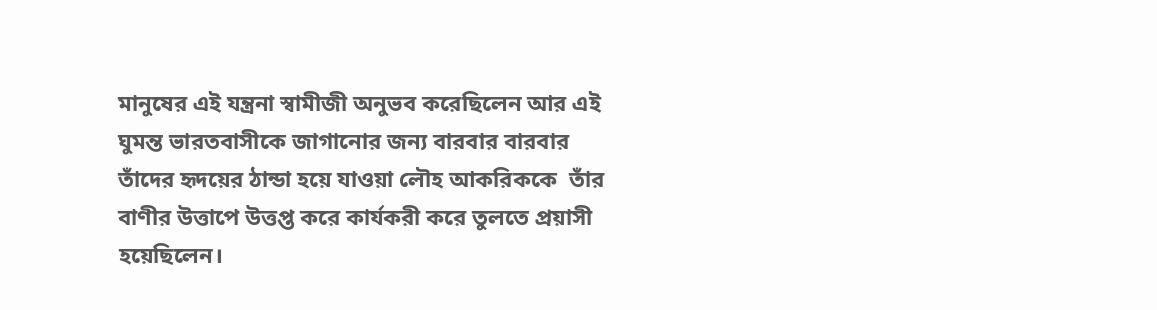মানুষের এই যন্ত্রনা স্বামীজী অনুভব করেছিলেন আর এই ঘুমন্ত ভারতবাসীকে জাগানোর জন্য বারবার বারবার তাঁদের হৃদয়ের ঠান্ডা হয়ে যাওয়া লৌহ আকরিককে  তাঁর বাণীর উত্তাপে উত্তপ্ত করে কার্যকরী করে তুলতে প্রয়াসী হয়েছিলেন।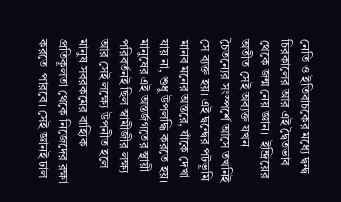নেতি ও ইতিবাচকের মধ্যে দ্বন্দ্ব  চিরকালের আর এই দ্বৈতভাব থেকে জন্ম নেয় জ্ঞান।  ইন্দ্রিয়ের অতীত সেই অব্যক্ত যখন চৈতন্যের সংস্পর্শে আসে তখনিই সে ব্যক্ত হয়। এই দ্বন্দ্বের পটভূমি মানব মনের অন্তরে, যাঁকে দেখা যায় না, শুধু উপলদ্ধি করতে হয়।  মানুষের এই অন্তর্জগতের স্থায়ী পরিবর্তনই ছিল স্বামীজীর লক্ষ্য আর সেই লক্ষ্যে উপনীত হলে মানুষ সবরকমের বাহ্যিক প্রতিকূলতা থেকে নিজেদের রক্ষা করতে  পারবে। সেই জ্ঞানই ঢাল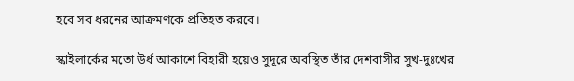হবে সব ধরনের আক্রমণকে প্রতিহত করবে।

স্কাইলার্কের মতো উর্ধ আকাশে বিহারী হয়েও সুদূরে অবস্থিত তাঁর দেশবাসীর সুখ-দুঃখের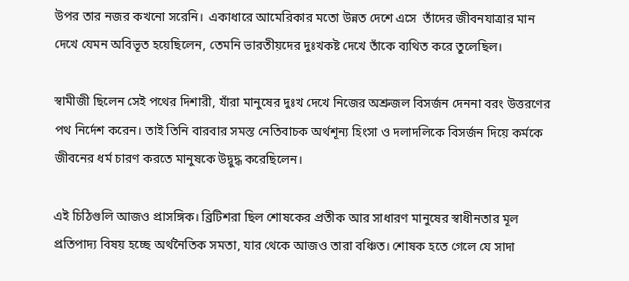উপর তার নজর কখনো সরেনি।  একাধারে আমেরিকার মতো উন্নত দেশে এসে  তাঁদের জীবনযাত্রার মান দেখে যেমন অবিভূত হয়েছিলেন, তেমনি ভারতীয়দের দুঃখকষ্ট দেখে তাঁকে ব্যথিত করে তুলেছিল।

স্বামীজী ছিলেন সেই পথের দিশারী, যাঁরা মানুষের দুঃখ দেখে নিজের অশ্রুজল বিসর্জন দেননা বরং উত্তরণের পথ নির্দেশ করেন। তাই তিনি বারবার সমস্ত নেতিবাচক অর্থশূন্য হিংসা ও দলাদলিকে বিসর্জন দিয়ে কর্মকে জীবনের ধৰ্ম চারণ করতে মানুষকে উদ্বুদ্ধ করেছিলেন।

এই চিঠিগুলি আজও প্রাসঙ্গিক। ব্রিটিশরা ছিল শোষকের প্রতীক আর সাধারণ মানুষের স্বাধীনতার মূল প্রতিপাদ্য বিষয় হচ্ছে অর্থনৈতিক সমতা, যার থেকে আজও তারা বঞ্চিত। শোষক হতে গেলে যে সাদা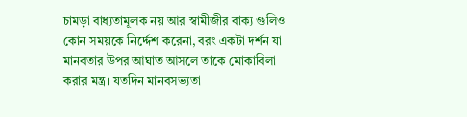চামড়া বাধ্যতামূলক নয় আর স্বামীজীর বাক্য গুলিও কোন সময়কে নির্দ্দেশ করেনা, বরং একটা দর্শন যা মানবতার উপর আঘাত আসলে তাকে মোকাবিলা করার মন্ত্র। যতদিন মানবসভ্যতা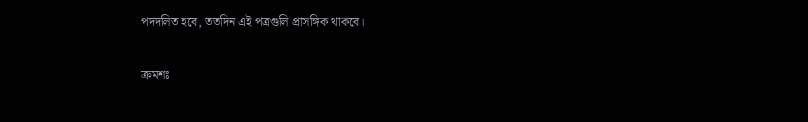পদদলিত হবে, ততদিন এই পত্রগুলি প্রাসঙ্গিক থাকবে।

ক্রমশঃ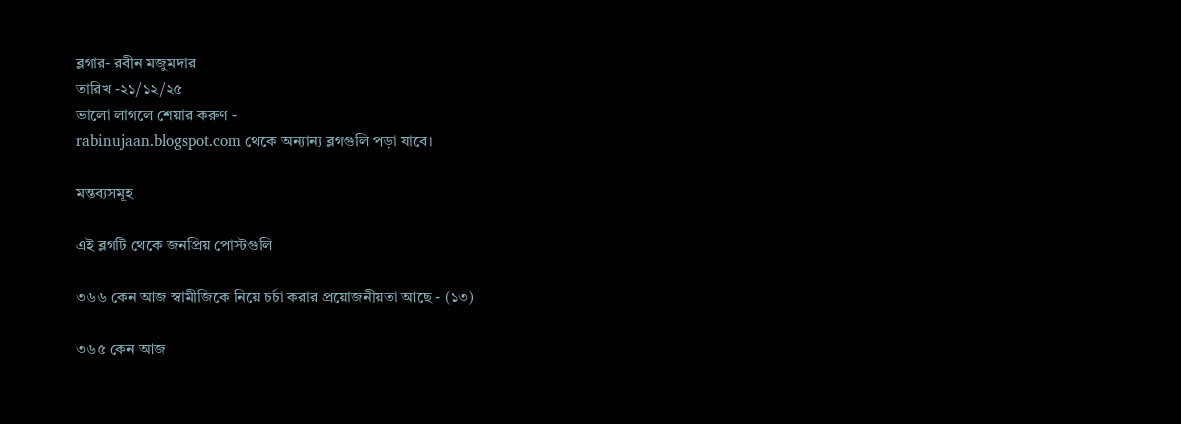ব্লগার- রবীন মজুমদার
তারিখ -২১/১২/২৫
ভালো লাগলে শেয়ার করুণ -
rabinujaan.blogspot.com থেকে অন্যান্য ব্লগগুলি পড়া যাবে।

মন্তব্যসমূহ

এই ব্লগটি থেকে জনপ্রিয় পোস্টগুলি

৩৬৬ কেন আজ স্বামীজিকে নিয়ে চর্চা করার প্রয়োজনীয়তা আছে - (১৩)

৩৬৫ কেন আজ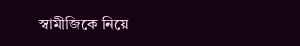স্বামীজিকে নিয়ে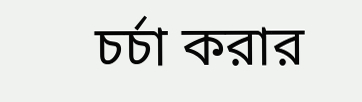চর্চা করার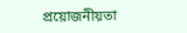প্রয়োজনীয়তা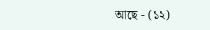আছে - (১২)